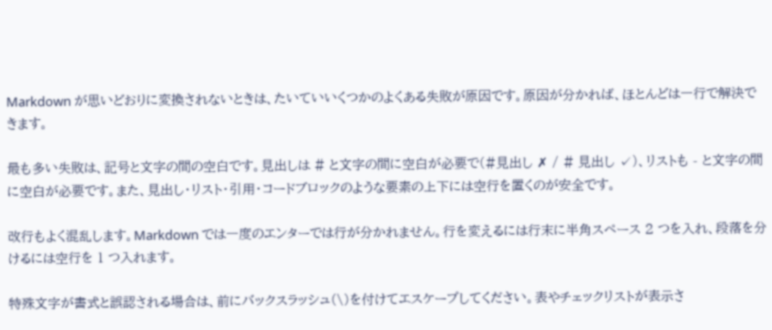Markdown が思いどおりに変換されないときは、たいていいくつかのよくある失敗が原因です。原因が分かれば、ほとんどは一行で解決できます。

最も多い失敗は、記号と文字の間の空白です。見出しは # と文字の間に空白が必要で(#見出し ✗ / # 見出し ✓)、リストも - と文字の間に空白が必要です。また、見出し・リスト・引用・コードブロックのような要素の上下には空行を置くのが安全です。

改行もよく混乱します。Markdown では一度のエンターでは行が分かれません。行を変えるには行末に半角スペース 2 つを入れ、段落を分けるには空行を 1 つ入れます。

特殊文字が書式と誤認される場合は、前にバックスラッシュ(\)を付けてエスケープしてください。表やチェックリストが表示さ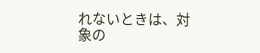れないときは、対象の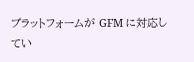プラットフォームが GFM に対応してい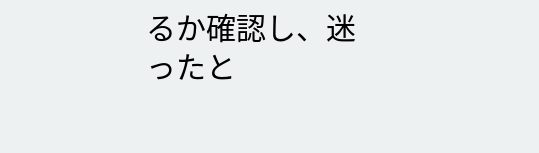るか確認し、迷ったと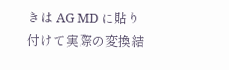きは AG MD に貼り付けて実際の変換結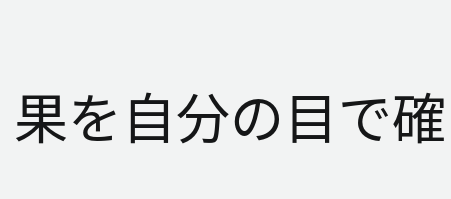果を自分の目で確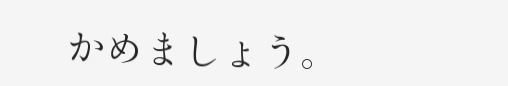かめましょう。